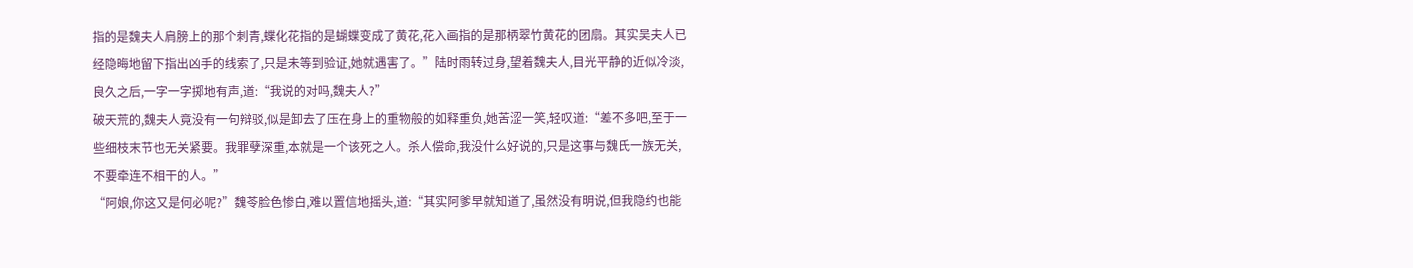指的是魏夫人肩膀上的那个刺青,蝶化花指的是蝴蝶变成了黄花,花入画指的是那柄翠竹黄花的团扇。其实吴夫人已经隐晦地留下指出凶手的线索了,只是未等到验证,她就遇害了。”陆时雨转过身,望着魏夫人,目光平静的近似冷淡,良久之后,一字一字掷地有声,道:“我说的对吗,魏夫人?”
破天荒的,魏夫人竟没有一句辩驳,似是卸去了压在身上的重物般的如释重负,她苦涩一笑,轻叹道:“差不多吧,至于一些细枝末节也无关紧要。我罪孽深重,本就是一个该死之人。杀人偿命,我没什么好说的,只是这事与魏氏一族无关,不要牵连不相干的人。”
“阿娘,你这又是何必呢?”魏苓脸色惨白,难以置信地摇头,道:“其实阿爹早就知道了,虽然没有明说,但我隐约也能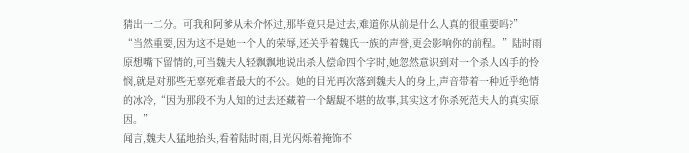猜出一二分。可我和阿爹从未介怀过,那毕竟只是过去,难道你从前是什么人真的很重要吗?”
“当然重要,因为这不是她一个人的荣辱,还关乎着魏氏一族的声誉,更会影响你的前程。”陆时雨原想嘴下留情的,可当魏夫人轻飘飘地说出杀人偿命四个字时,她忽然意识到对一个杀人凶手的怜悯,就是对那些无辜死难者最大的不公。她的目光再次落到魏夫人的身上,声音带着一种近乎绝情的冰冷,“因为那段不为人知的过去还藏着一个龌龊不堪的故事,其实这才你杀死范夫人的真实原因。”
闻言,魏夫人猛地抬头,看着陆时雨,目光闪烁着掩饰不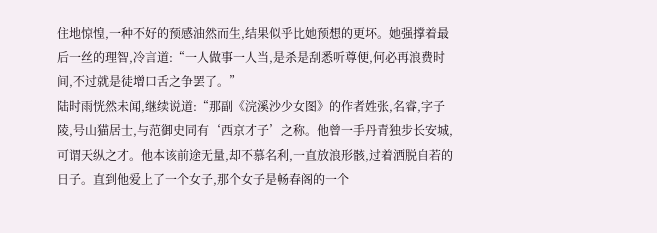住地惊惶,一种不好的预感油然而生,结果似乎比她预想的更坏。她强撑着最后一丝的理智,冷言道:“一人做事一人当,是杀是刮悉听尊便,何必再浪费时间,不过就是徒增口舌之争罢了。”
陆时雨恍然未闻,继续说道:“那副《浣溪沙少女图》的作者姓张,名睿,字子陵,号山猫居士,与范御史同有‘西京才子’之称。他曾一手丹青独步长安城,可谓天纵之才。他本该前途无量,却不慕名利,一直放浪形骸,过着洒脱自若的日子。直到他爱上了一个女子,那个女子是畅春阁的一个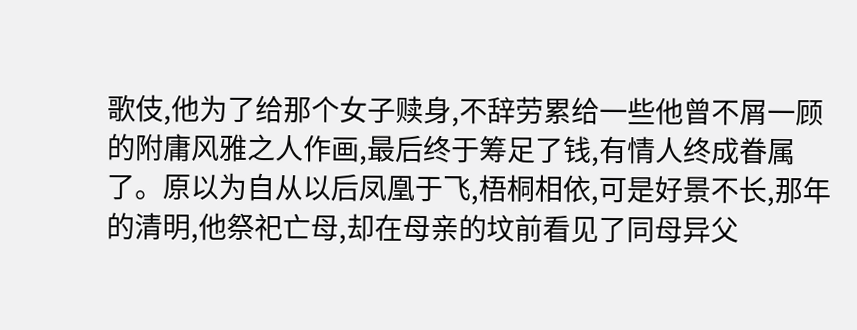歌伎,他为了给那个女子赎身,不辞劳累给一些他曾不屑一顾的附庸风雅之人作画,最后终于筹足了钱,有情人终成眷属了。原以为自从以后凤凰于飞,梧桐相依,可是好景不长,那年的清明,他祭祀亡母,却在母亲的坟前看见了同母异父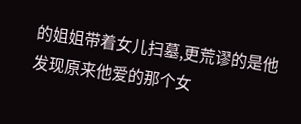的姐姐带着女儿扫墓,更荒谬的是他发现原来他爱的那个女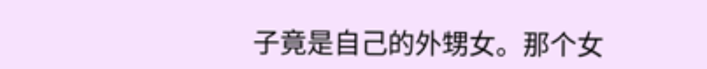子竟是自己的外甥女。那个女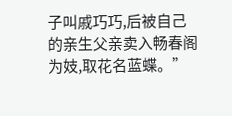子叫戚巧巧,后被自己的亲生父亲卖入畅春阁为妓,取花名蓝蝶。”